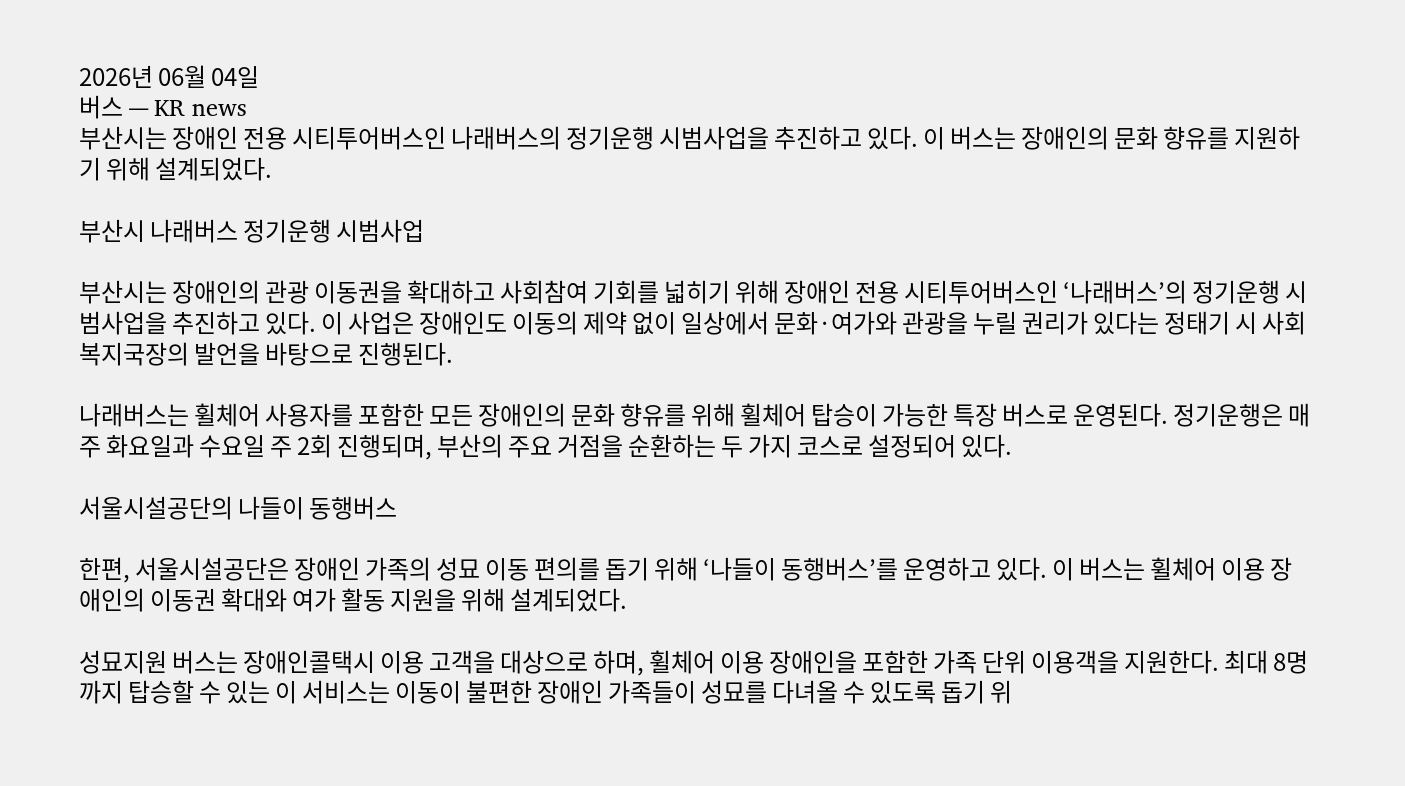2026년 06월 04일
버스 — KR news
부산시는 장애인 전용 시티투어버스인 나래버스의 정기운행 시범사업을 추진하고 있다. 이 버스는 장애인의 문화 향유를 지원하기 위해 설계되었다.

부산시 나래버스 정기운행 시범사업

부산시는 장애인의 관광 이동권을 확대하고 사회참여 기회를 넓히기 위해 장애인 전용 시티투어버스인 ‘나래버스’의 정기운행 시범사업을 추진하고 있다. 이 사업은 장애인도 이동의 제약 없이 일상에서 문화·여가와 관광을 누릴 권리가 있다는 정태기 시 사회복지국장의 발언을 바탕으로 진행된다.

나래버스는 휠체어 사용자를 포함한 모든 장애인의 문화 향유를 위해 휠체어 탑승이 가능한 특장 버스로 운영된다. 정기운행은 매주 화요일과 수요일 주 2회 진행되며, 부산의 주요 거점을 순환하는 두 가지 코스로 설정되어 있다.

서울시설공단의 나들이 동행버스

한편, 서울시설공단은 장애인 가족의 성묘 이동 편의를 돕기 위해 ‘나들이 동행버스’를 운영하고 있다. 이 버스는 휠체어 이용 장애인의 이동권 확대와 여가 활동 지원을 위해 설계되었다.

성묘지원 버스는 장애인콜택시 이용 고객을 대상으로 하며, 휠체어 이용 장애인을 포함한 가족 단위 이용객을 지원한다. 최대 8명까지 탑승할 수 있는 이 서비스는 이동이 불편한 장애인 가족들이 성묘를 다녀올 수 있도록 돕기 위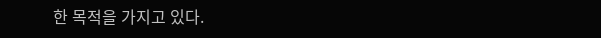한 목적을 가지고 있다.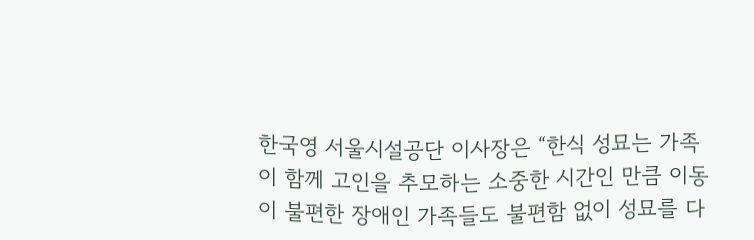한국영 서울시설공단 이사장은 “한식 성묘는 가족이 함께 고인을 추모하는 소중한 시간인 만큼 이동이 불편한 장애인 가족들도 불편함 없이 성묘를 다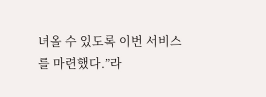녀올 수 있도록 이번 서비스를 마련했다.”라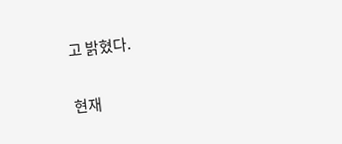고 밝혔다.

현재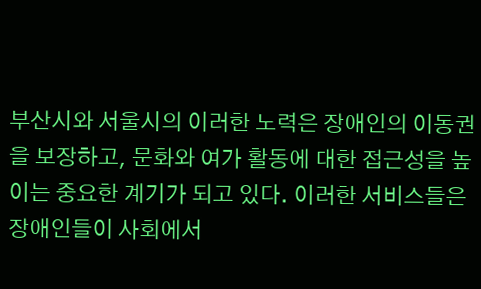부산시와 서울시의 이러한 노력은 장애인의 이동권을 보장하고, 문화와 여가 활동에 대한 접근성을 높이는 중요한 계기가 되고 있다. 이러한 서비스들은 장애인들이 사회에서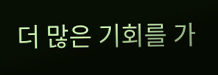더 많은 기회를 가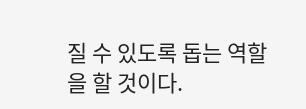질 수 있도록 돕는 역할을 할 것이다.